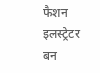फैशन इलस्ट्रेटर बन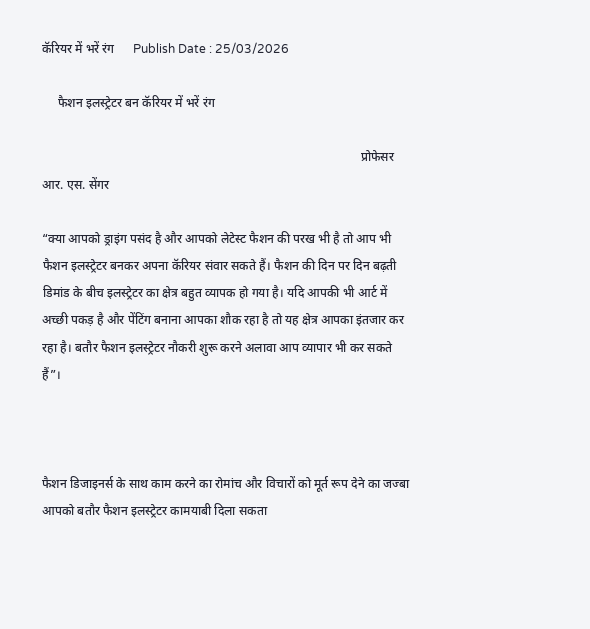कॅरियर में भरें रंग      Publish Date : 25/03/2026

     फैशन इलस्ट्रेटर बन कॅरियर में भरें रंग

                                                                                                      प्रोफेसर आर. एस. सेंगर

“क्या आपको ड्राइंग पसंद है और आपको लेटेस्ट फैशन की परख भी है तो आप भी फैशन इलस्ट्रेटर बनकर अपना कॅरियर संवार सकते हैं। फैशन की दिन पर दिन बढ़ती डिमांड के बीच इलस्ट्रेटर का क्षेत्र बहुत व्यापक हो गया है। यदि आपकी भी आर्ट में अच्छी पकड़ है और पेंटिंग बनाना आपका शौक रहा है तो यह क्षेत्र आपका इंतजार कर रहा है। बतौर फैशन इलस्ट्रेटर नौकरी शुरू करने अलावा आप व्यापार भी कर सकते हैं”।



फैशन डिजाइनर्स के साथ काम करने का रोमांच और विचारों को मूर्त रूप देने का जज्बा आपको बतौर फैशन इलस्ट्रेटर कामयाबी दिला सकता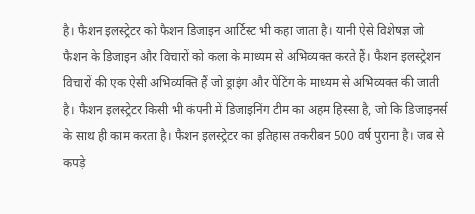है। फैशन इलस्ट्रेटर को फैशन डिजाइन आर्टिस्ट भी कहा जाता है। यानी ऐसे विशेषज्ञ जो फैशन के डिजाइन और विचारों को कला के माध्यम से अभिव्यक्त करते हैं। फैशन इलस्ट्रेशन विचारों की एक ऐसी अभिव्यक्ति हैं जो ड्राइंग और पेंटिंग के माध्यम से अभिव्यक्त की जाती है। फैशन इलस्ट्रेटर किसी भी कंपनी में डिजाइनिंग टीम का अहम हिस्सा है, जो कि डिजाइनर्स के साथ ही काम करता है। फैशन इलस्ट्रेटर का इतिहास तकरीबन 500 वर्ष पुराना है। जब से कपड़े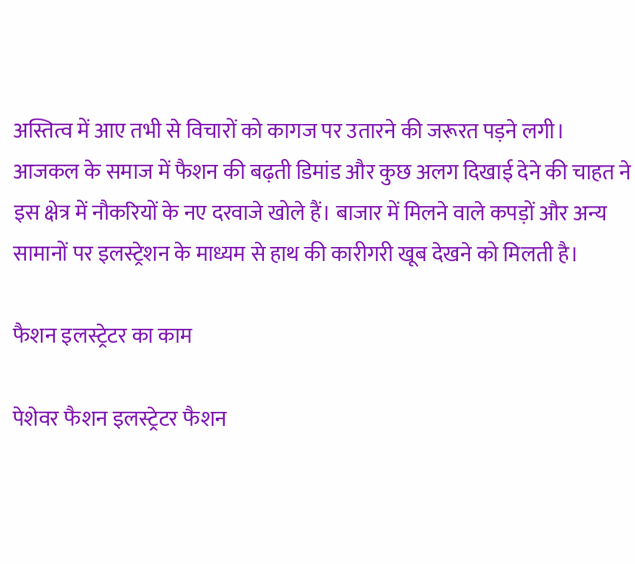अस्तित्व में आए तभी से विचारों को कागज पर उतारने की जरूरत पड़ने लगी। आजकल के समाज में फैशन की बढ़ती डिमांड और कुछ अलग दिखाई देने की चाहत ने इस क्षेत्र में नौकरियों के नए दरवाजे खोले हैं। बाजार में मिलने वाले कपड़ों और अन्य सामानों पर इलस्ट्रेशन के माध्यम से हाथ की कारीगरी खूब देखने को मिलती है।

फैशन इलस्ट्रेटर का काम

पेशेवर फैशन इलस्ट्रेटर फैशन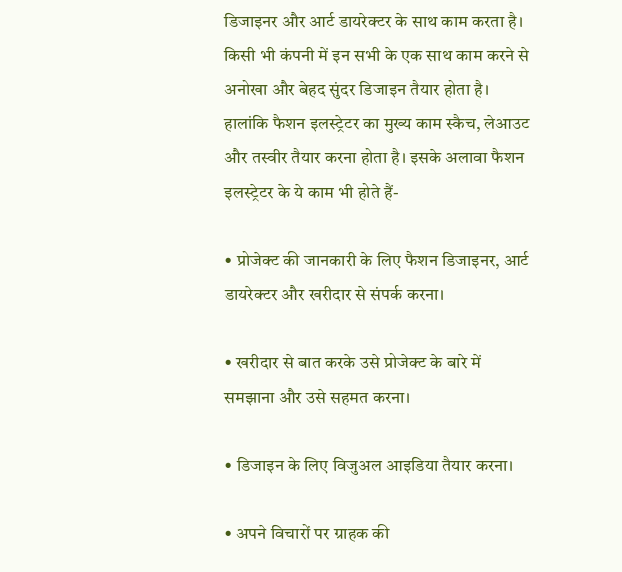डिजाइनर और आर्ट डायरेक्टर के साथ काम करता है। किसी भी कंपनी में इन सभी के एक साथ काम करने से अनोखा और बेहद सुंदर डिजाइन तैयार होता है। हालांकि फैशन इलस्ट्रेटर का मुख्य काम स्कैच, लेआउट और तस्वीर तैयार करना होता है। इसके अलावा फैशन इलस्ट्रेटर के ये काम भी होते हैं-

• प्रोजेक्ट की जानकारी के लिए फैशन डिजाइनर, आर्ट डायरेक्टर और खरीदार से संपर्क करना।

• खरीदार से बात करके उसे प्रोजेक्ट के बारे में समझाना और उसे सहमत करना।

• डिजाइन के लिए विजुअल आइडिया तैयार करना।

• अपने विचारों पर ग्राहक की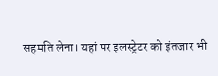सहमति लेना। यहां पर इलस्ट्रेटर को इंतजार भी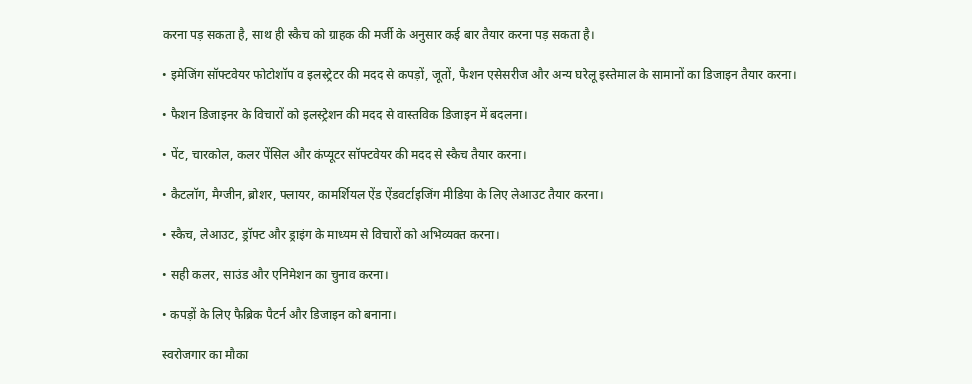करना पड़ सकता है, साथ ही स्कैच को ग्राहक की मर्जी के अनुसार कई बार तैयार करना पड़ सकता है।

• इमेजिंग सॉफ्टवेयर फोटोशॉप व इलस्ट्रेटर की मदद से कपड़ों, जूतों, फैशन एसेसरीज और अन्य घरेलू इस्तेमाल के सामानों का डिजाइन तैयार करना।

• फैशन डिजाइनर के विचारों को इलस्ट्रेशन की मदद से वास्तविक डिजाइन में बदलना।

• पेंट, चारकोल, कलर पेंसिल और कंप्यूटर सॉफ्टवेयर की मदद से स्कैच तैयार करना।

• कैटलॉग, मैग्जीन, ब्रोशर, फ्लायर, कामर्शियल ऐंड ऐंडवर्टाइजिंग मीडिया के लिए लेआउट तैयार करना।

• स्कैच, लेआउट, ड्रॉफ्ट और ड्राइंग के माध्यम से विचारों को अभिव्यक्त करना।

• सही कलर, साउंड और एनिमेशन का चुनाव करना।

• कपड़ों के लिए फैब्रिक पैटर्न और डिजाइन को बनाना।

स्वरोजगार का मौका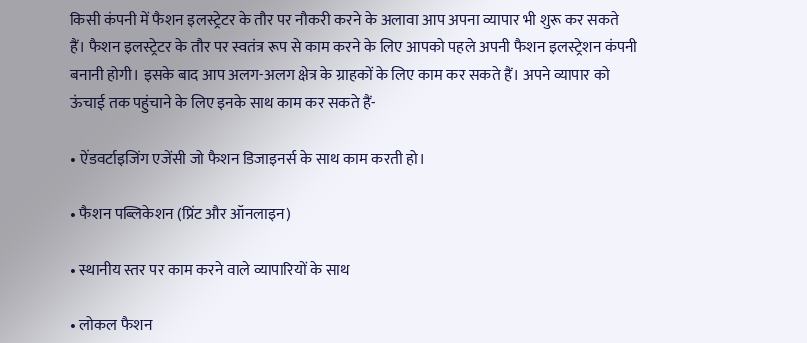किसी कंपनी में फैशन इलस्ट्रेटर के तौर पर नौकरी करने के अलावा आप अपना व्यापार भी शुरू कर सकते हैं। फैशन इलस्ट्रेटर के तौर पर स्वतंत्र रूप से काम करने के लिए आपको पहले अपनी फैशन इलस्ट्रेशन कंपनी बनानी होगी। इसके बाद आप अलग-अलग क्षेत्र के ग्राहकों के लिए काम कर सकते हैं। अपने व्यापार को ऊंचाई तक पहुंचाने के लिए इनके साथ काम कर सकते हैं-

• ऐंडवर्टाइजिंग एजेंसी जो फैशन डिजाइनर्स के साथ काम करती हो।

• फैशन पब्लिकेशन (प्रिंट और ऑनलाइन)

• स्थानीय स्तर पर काम करने वाले व्यापारियों के साथ

• लोकल फैशन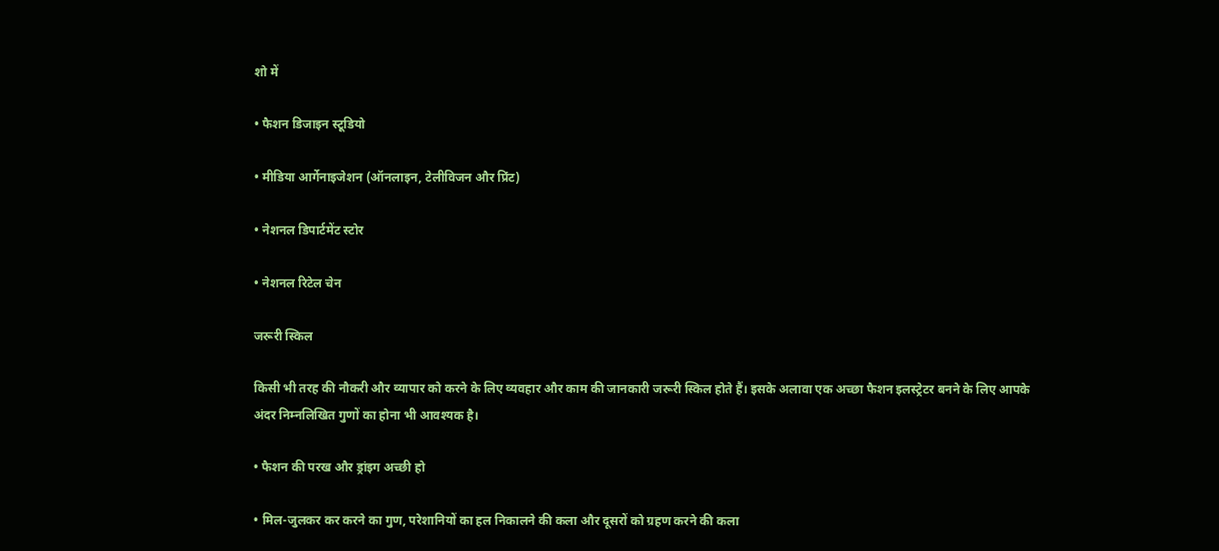शो में

• फैशन डिजाइन स्टूडियो

• मीडिया आर्गेनाइजेशन (ऑनलाइन, टेलीविजन और प्रिंट)

• नेशनल डिपार्टमेंट स्टोर

• नेशनल रिटेल चेन

जरूरी स्किल

किसी भी तरह की नौकरी और व्यापार को करने के लिए व्यवहार और काम की जानकारी जरूरी स्किल होते हैं। इसके अलावा एक अच्छा फैशन इलस्ट्रेटर बनने के लिए आपके अंदर निम्नलिखित गुणों का होना भी आवश्यक है।

• फैशन की परख और ड्रांइग अच्छी हो

• मिल-जुलकर कर करने का गुण, परेशानियों का हल निकालने की कला और दूसरों को ग्रहण करने की कला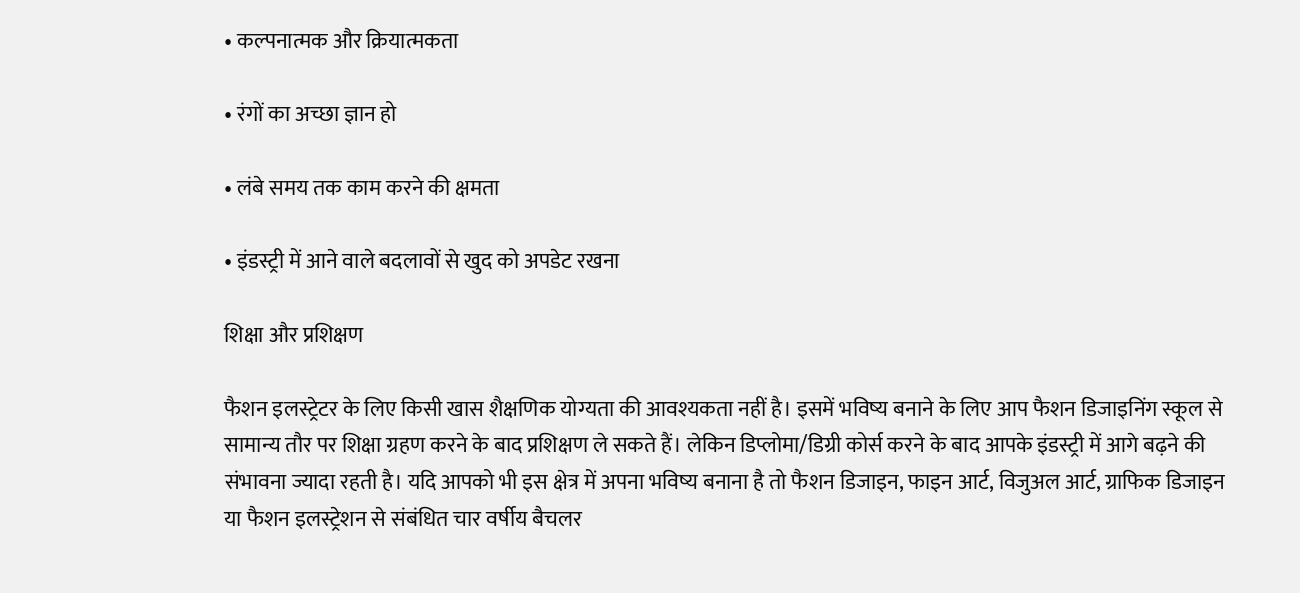• कल्पनात्मक और क्रियात्मकता

• रंगों का अच्छा ज्ञान हो

• लंबे समय तक काम करने की क्षमता

• इंडस्ट्री में आने वाले बदलावों से खुद को अपडेट रखना

शिक्षा और प्रशिक्षण

फैशन इलस्ट्रेटर के लिए किसी खास शैक्षणिक योग्यता की आवश्यकता नहीं है। इसमें भविष्य बनाने के लिए आप फैशन डिजाइनिंग स्कूल से सामान्य तौर पर शिक्षा ग्रहण करने के बाद प्रशिक्षण ले सकते हैं। लेकिन डिप्लोमा/डिग्री कोर्स करने के बाद आपके इंडस्ट्री में आगे बढ़ने की संभावना ज्यादा रहती है। यदि आपको भी इस क्षेत्र में अपना भविष्य बनाना है तो फैशन डिजाइन, फाइन आर्ट, विजुअल आर्ट, ग्राफिक डिजाइन या फैशन इलस्ट्रेशन से संबंधित चार वर्षीय बैचलर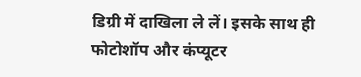डिग्री में दाखिला ले लें। इसके साथ ही फोटोशॉप और कंप्यूटर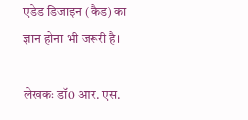एडेड डिजाइन (कैड) का ज्ञान होना भी जरूरी है।

लेखकः डॉ0 आर. एस.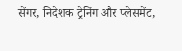सेंगर, निदेशक ट्रेनिंग और प्लेसमेंट,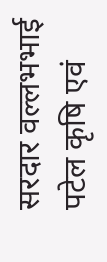सरदार वल्लभभाई पटेल कृषि एवं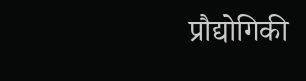प्रौद्योगिकी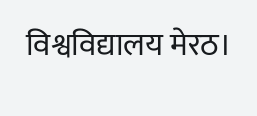विश्वविद्यालय मेरठ।